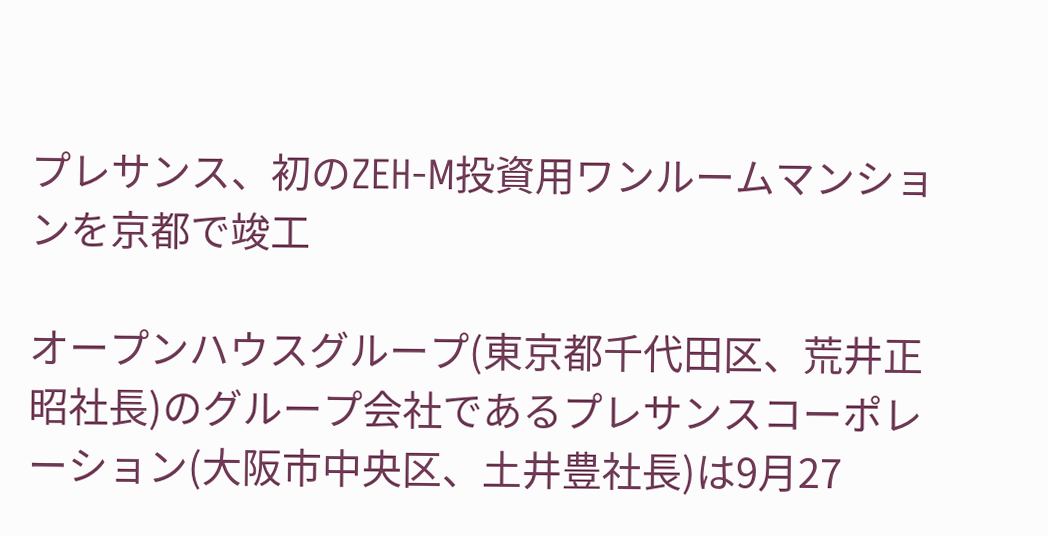プレサンス、初のZEH-M投資用ワンルームマンションを京都で竣工

オープンハウスグループ(東京都千代田区、荒井正昭社長)のグループ会社であるプレサンスコーポレーション(大阪市中央区、土井豊社長)は9月27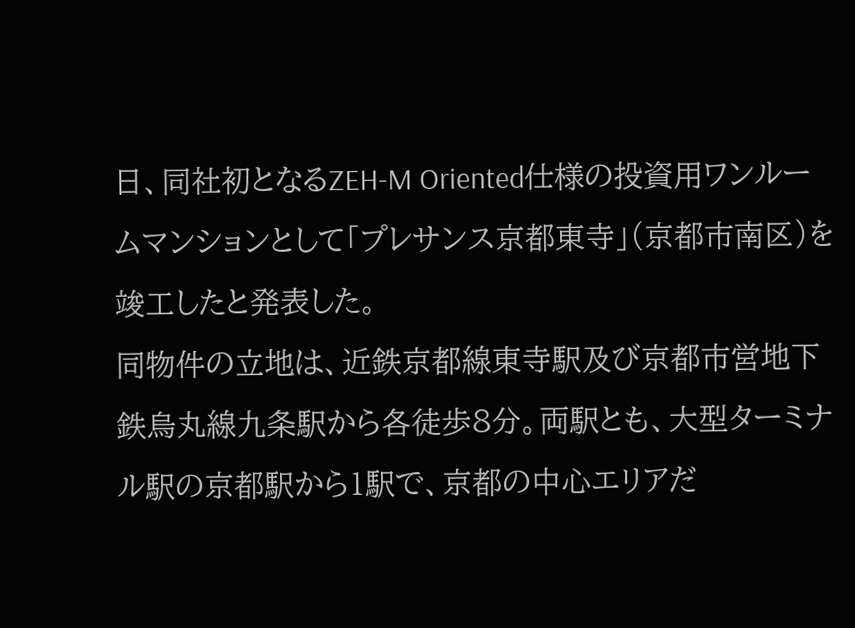日、同社初となるZEH-M Oriented仕様の投資用ワンルームマンションとして「プレサンス京都東寺」(京都市南区)を竣工したと発表した。
同物件の立地は、近鉄京都線東寺駅及び京都市営地下鉄烏丸線九条駅から各徒歩8分。両駅とも、大型ターミナル駅の京都駅から1駅で、京都の中心エリアだ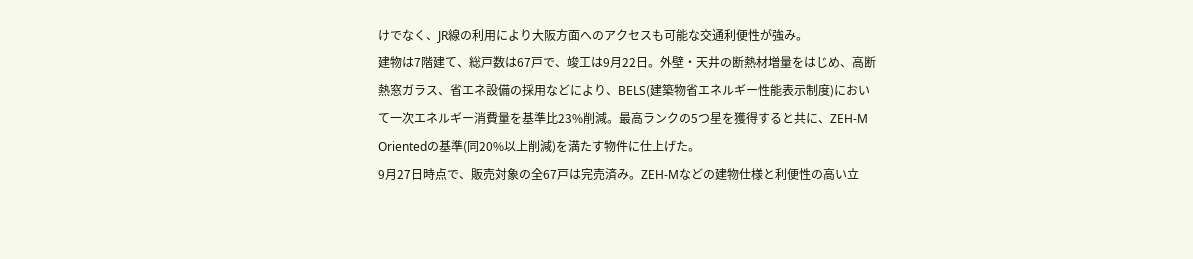けでなく、JR線の利用により大阪方面へのアクセスも可能な交通利便性が強み。
建物は7階建て、総戸数は67戸で、竣工は9月22日。外壁・天井の断熱材増量をはじめ、高断熱窓ガラス、省エネ設備の採用などにより、BELS(建築物省エネルギー性能表示制度)において一次エネルギー消費量を基準比23%削減。最高ランクの5つ星を獲得すると共に、ZEH-M Orientedの基準(同20%以上削減)を満たす物件に仕上げた。
9月27日時点で、販売対象の全67戸は完売済み。ZEH-Mなどの建物仕様と利便性の高い立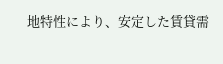地特性により、安定した賃貸需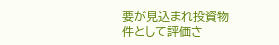要が見込まれ投資物件として評価さ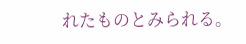れたものとみられる。